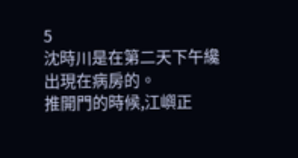5
沈時川是在第二天下午纔出現在病房的。
推開門的時候,江嶼正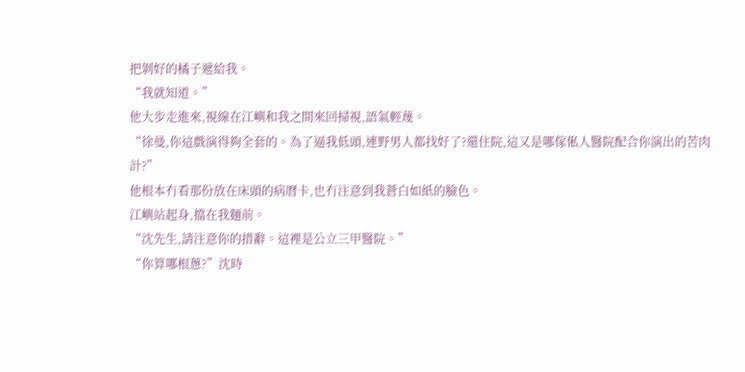把剝好的橘子遞給我。
“我就知道。”
他大步走進來,視線在江嶼和我之間來回掃視,語氣輕蔑。
“徐曼,你這戲演得夠全套的。為了逼我低頭,連野男人都找好了?還住院,這又是哪傢俬人醫院配合你演出的苦肉計?”
他根本冇看那份放在床頭的病曆卡,也冇注意到我蒼白如紙的臉色。
江嶼站起身,擋在我麵前。
“沈先生,請注意你的措辭。這裡是公立三甲醫院。”
“你算哪根蔥?”沈時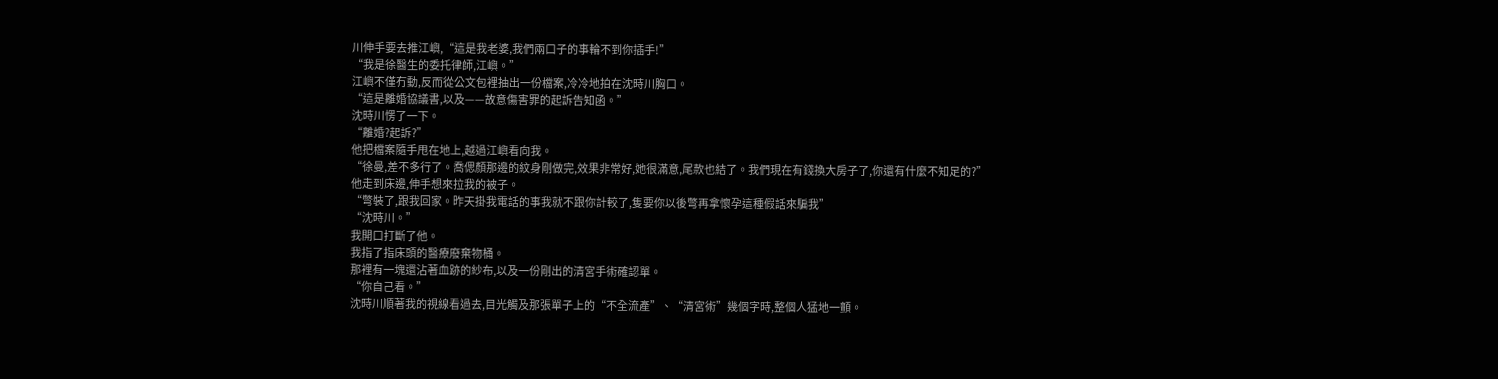川伸手要去推江嶼,“這是我老婆,我們兩口子的事輪不到你插手!”
“我是徐醫生的委托律師,江嶼。”
江嶼不僅冇動,反而從公文包裡抽出一份檔案,冷冷地拍在沈時川胸口。
“這是離婚協議書,以及——故意傷害罪的起訴告知函。”
沈時川愣了一下。
“離婚?起訴?”
他把檔案隨手甩在地上,越過江嶼看向我。
“徐曼,差不多行了。喬偲顏那邊的紋身剛做完,效果非常好,她很滿意,尾款也結了。我們現在有錢換大房子了,你還有什麼不知足的?”
他走到床邊,伸手想來拉我的被子。
“彆裝了,跟我回家。昨天掛我電話的事我就不跟你計較了,隻要你以後彆再拿懷孕這種假話來騙我”
“沈時川。”
我開口打斷了他。
我指了指床頭的醫療廢棄物桶。
那裡有一塊還沾著血跡的紗布,以及一份剛出的清宮手術確認單。
“你自己看。”
沈時川順著我的視線看過去,目光觸及那張單子上的“不全流產”、“清宮術”幾個字時,整個人猛地一顫。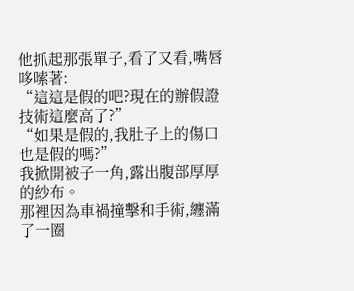他抓起那張單子,看了又看,嘴唇哆嗦著:
“這這是假的吧?現在的辦假證技術這麼高了?”
“如果是假的,我肚子上的傷口也是假的嗎?”
我掀開被子一角,露出腹部厚厚的紗布。
那裡因為車禍撞擊和手術,纏滿了一圈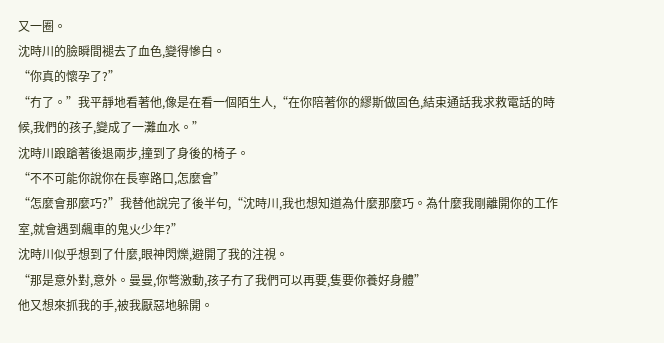又一圈。
沈時川的臉瞬間褪去了血色,變得慘白。
“你真的懷孕了?”
“冇了。”我平靜地看著他,像是在看一個陌生人,“在你陪著你的繆斯做固色,結束通話我求救電話的時候,我們的孩子,變成了一灘血水。”
沈時川踉蹌著後退兩步,撞到了身後的椅子。
“不不可能你說你在長寧路口,怎麼會”
“怎麼會那麼巧?”我替他說完了後半句,“沈時川,我也想知道為什麼那麼巧。為什麼我剛離開你的工作室,就會遇到飆車的鬼火少年?”
沈時川似乎想到了什麼,眼神閃爍,避開了我的注視。
“那是意外對,意外。曼曼,你彆激動,孩子冇了我們可以再要,隻要你養好身體”
他又想來抓我的手,被我厭惡地躲開。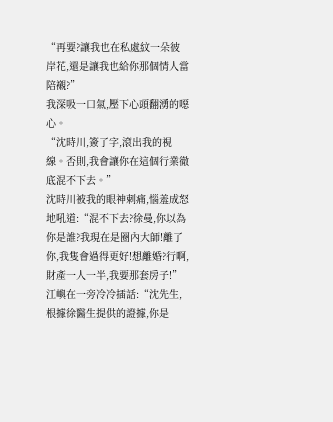“再要?讓我也在私處紋一朵彼岸花,還是讓我也給你那個情人當陪襯?”
我深吸一口氣,壓下心頭翻湧的噁心。
“沈時川,簽了字,滾出我的視線。否則,我會讓你在這個行業徹底混不下去。”
沈時川被我的眼神刺痛,惱羞成怒地吼道:“混不下去?徐曼,你以為你是誰?我現在是圈內大師!離了你,我隻會過得更好!想離婚?行啊,財產一人一半,我要那套房子!”
江嶼在一旁冷冷插話:“沈先生,根據徐醫生提供的證據,你是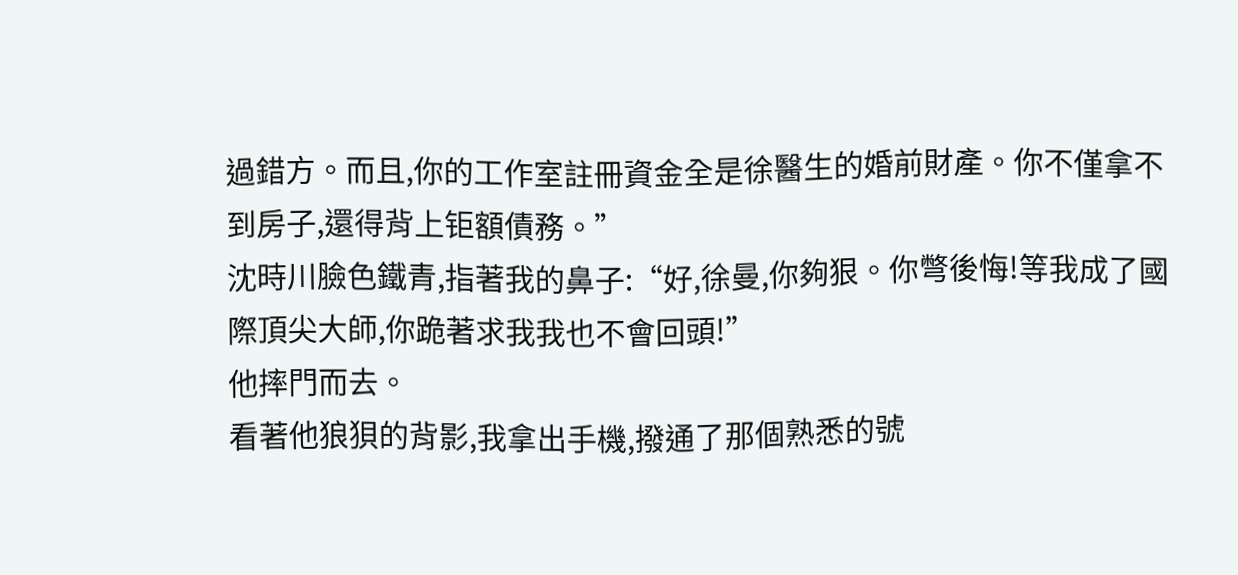過錯方。而且,你的工作室註冊資金全是徐醫生的婚前財產。你不僅拿不到房子,還得背上钜額債務。”
沈時川臉色鐵青,指著我的鼻子:“好,徐曼,你夠狠。你彆後悔!等我成了國際頂尖大師,你跪著求我我也不會回頭!”
他摔門而去。
看著他狼狽的背影,我拿出手機,撥通了那個熟悉的號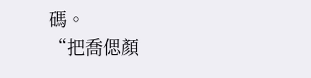碼。
“把喬偲顏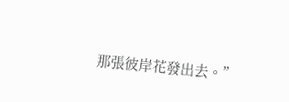那張彼岸花發出去。”